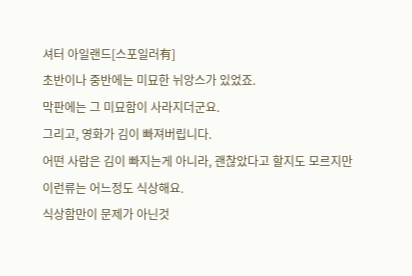셔터 아일랜드[스포일러有]
초반이나 중반에는 미묘한 뉘앙스가 있었죠.
막판에는 그 미묘함이 사라지더군요.
그리고, 영화가 김이 빠져버립니다.
어떤 사람은 김이 빠지는게 아니라, 괜찮았다고 할지도 모르지만
이런류는 어느정도 식상해요.
식상함만이 문제가 아닌것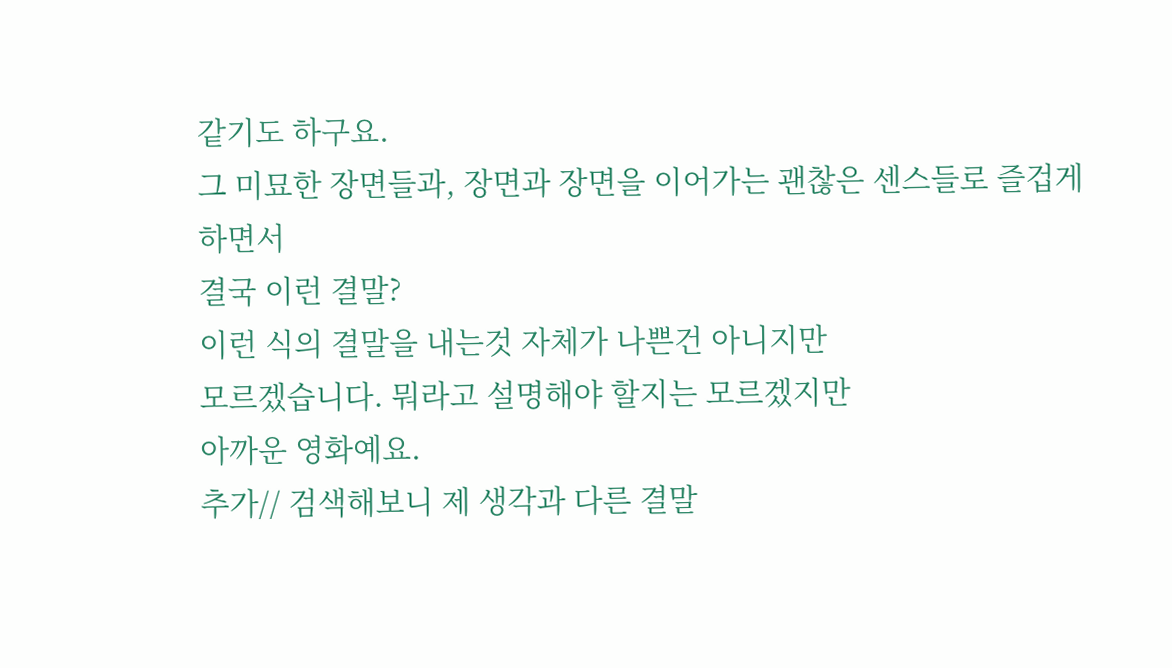같기도 하구요.
그 미묘한 장면들과, 장면과 장면을 이어가는 괜찮은 센스들로 즐겁게 하면서
결국 이런 결말?
이런 식의 결말을 내는것 자체가 나쁜건 아니지만
모르겠습니다. 뭐라고 설명해야 할지는 모르겠지만
아까운 영화예요.
추가// 검색해보니 제 생각과 다른 결말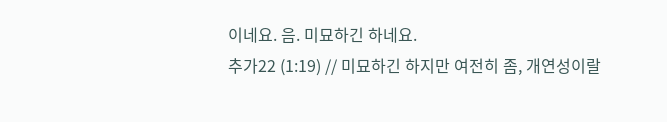이네요. 음. 미묘하긴 하네요.
추가22 (1:19) // 미묘하긴 하지만 여전히 좀, 개연성이랄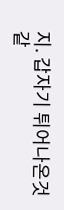지. 갑자기 튀어나온것 같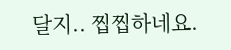달지.. 찝찝하네요.